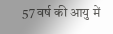57 वर्ष की आयु में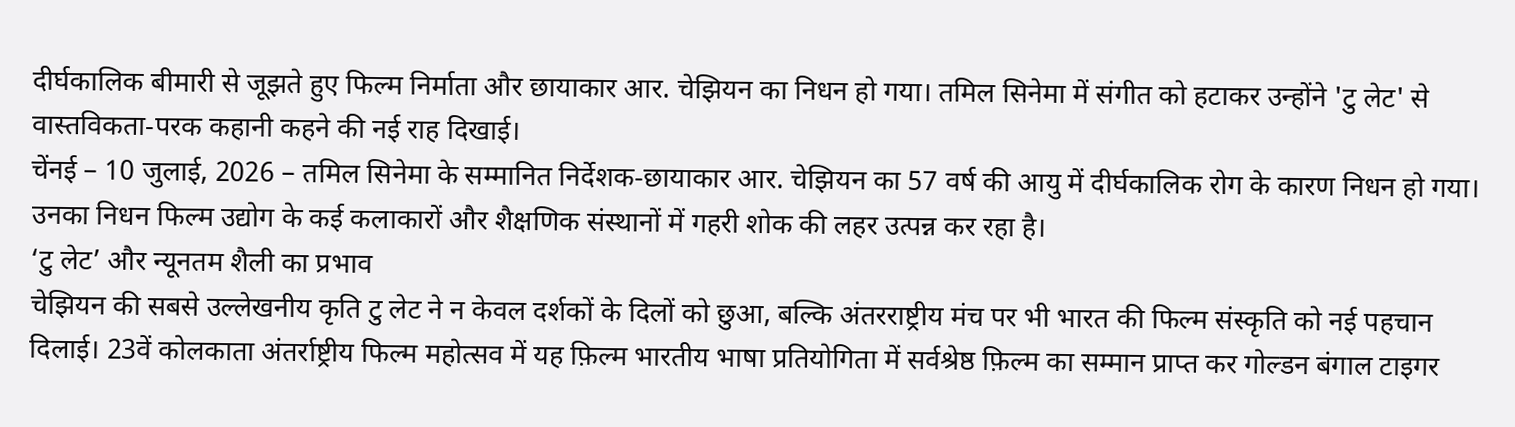दीर्घकालिक बीमारी से जूझते हुए फिल्म निर्माता और छायाकार आर. चेझियन का निधन हो गया। तमिल सिनेमा में संगीत को हटाकर उन्होंने 'टु लेट' से वास्तविकता‑परक कहानी कहने की नई राह दिखाई।
चेंनई – 10 जुलाई, 2026 – तमिल सिनेमा के सम्मानित निर्देशक‑छायाकार आर. चेझियन का 57 वर्ष की आयु में दीर्घकालिक रोग के कारण निधन हो गया। उनका निधन फिल्म उद्योग के कई कलाकारों और शैक्षणिक संस्थानों में गहरी शोक की लहर उत्पन्न कर रहा है।
‘टु लेट’ और न्यूनतम शैली का प्रभाव
चेझियन की सबसे उल्लेखनीय कृति टु लेट ने न केवल दर्शकों के दिलों को छुआ, बल्कि अंतरराष्ट्रीय मंच पर भी भारत की फिल्म संस्कृति को नई पहचान दिलाई। 23वें कोलकाता अंतर्राष्ट्रीय फिल्म महोत्सव में यह फ़िल्म भारतीय भाषा प्रतियोगिता में सर्वश्रेष्ठ फ़िल्म का सम्मान प्राप्त कर गोल्डन बंगाल टाइगर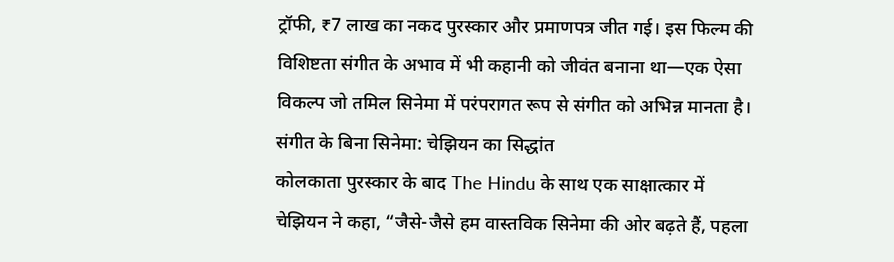ट्रॉफी, ₹7 लाख का नकद पुरस्कार और प्रमाणपत्र जीत गई। इस फिल्म की विशिष्टता संगीत के अभाव में भी कहानी को जीवंत बनाना था—एक ऐसा विकल्प जो तमिल सिनेमा में परंपरागत रूप से संगीत को अभिन्न मानता है।
संगीत के बिना सिनेमा: चेझियन का सिद्धांत
कोलकाता पुरस्कार के बाद The Hindu के साथ एक साक्षात्कार में चेझियन ने कहा, “जैसे-जैसे हम वास्तविक सिनेमा की ओर बढ़ते हैं, पहला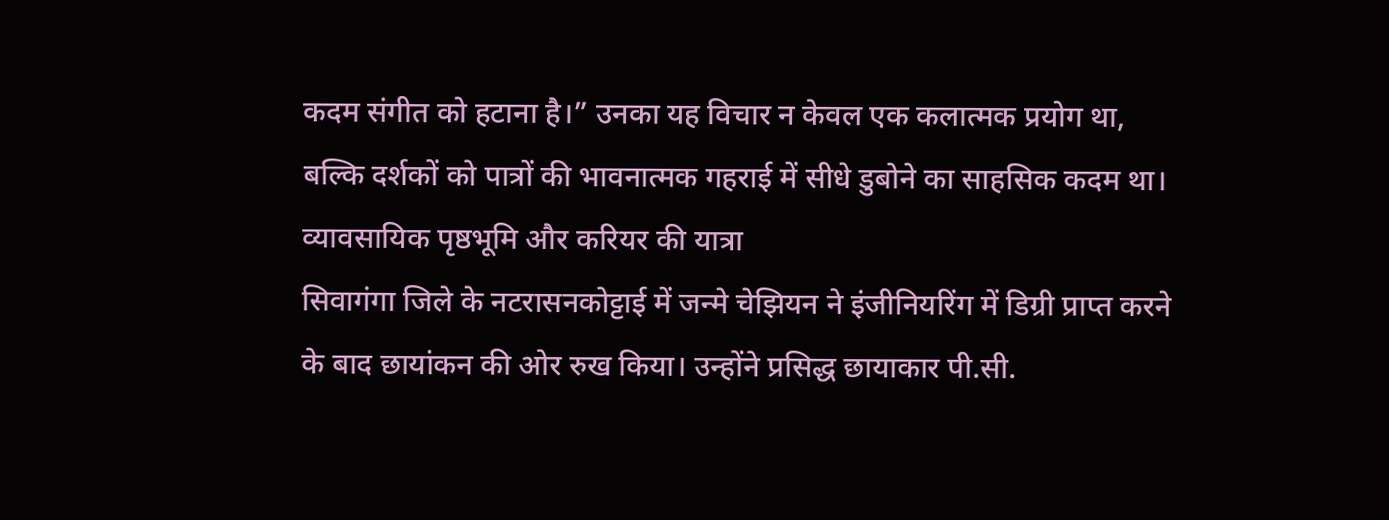कदम संगीत को हटाना है।” उनका यह विचार न केवल एक कलात्मक प्रयोग था, बल्कि दर्शकों को पात्रों की भावनात्मक गहराई में सीधे डुबोने का साहसिक कदम था।
व्यावसायिक पृष्ठभूमि और करियर की यात्रा
सिवागंगा जिले के नटरासनकोट्टाई में जन्मे चेझियन ने इंजीनियरिंग में डिग्री प्राप्त करने के बाद छायांकन की ओर रुख किया। उन्होंने प्रसिद्ध छायाकार पी.सी.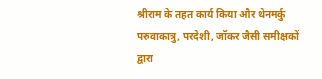श्रीराम के तहत कार्य किया और थेनमर्कु परुवाकात्रु, परदेशी, जॉकर जैसी समीक्षकों द्वारा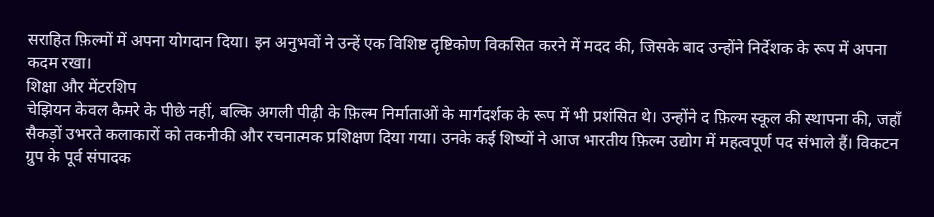सराहित फ़िल्मों में अपना योगदान दिया। इन अनुभवों ने उन्हें एक विशिष्ट दृष्टिकोण विकसित करने में मदद की, जिसके बाद उन्होंने निर्देशक के रूप में अपना कदम रखा।
शिक्षा और मेंटरशिप
चेझियन केवल कैमरे के पीछे नहीं, बल्कि अगली पीढ़ी के फ़िल्म निर्माताओं के मार्गदर्शक के रूप में भी प्रशंसित थे। उन्होंने द फ़िल्म स्कूल की स्थापना की, जहाँ सैकड़ों उभरते कलाकारों को तकनीकी और रचनात्मक प्रशिक्षण दिया गया। उनके कई शिष्यों ने आज भारतीय फ़िल्म उद्योग में महत्वपूर्ण पद संभाले हैं। विकटन ग्रुप के पूर्व संपादक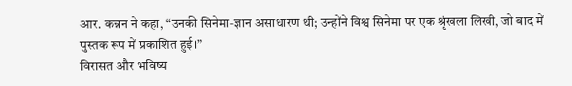आर. कन्नन ने कहा, “उनकी सिनेमा‑ज्ञान असाधारण थी; उन्होंने विश्व सिनेमा पर एक श्रृंखला लिखी, जो बाद में पुस्तक रूप में प्रकाशित हुई।”
विरासत और भविष्य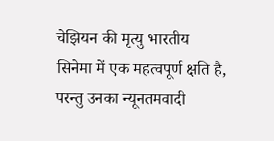चेझियन की मृत्यु भारतीय सिनेमा में एक महत्वपूर्ण क्षति है, परन्तु उनका न्यूनतमवादी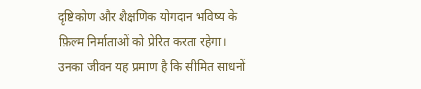दृष्टिकोण और शैक्षणिक योगदान भविष्य के फ़िल्म निर्माताओं को प्रेरित करता रहेगा। उनका जीवन यह प्रमाण है कि सीमित साधनों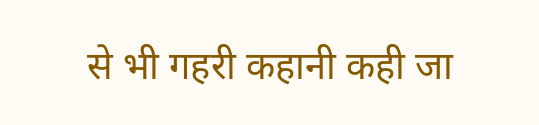से भी गहरी कहानी कही जा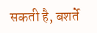सकती है, बशर्ते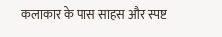कलाकार के पास साहस और स्पष्ट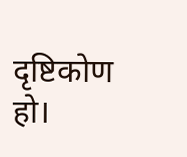दृष्टिकोण हो।